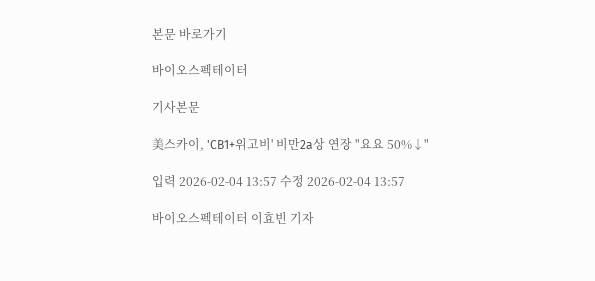본문 바로가기

바이오스펙테이터

기사본문

美스카이, 'CB1+위고비' 비만2a상 연장 "요요 50%↓"

입력 2026-02-04 13:57 수정 2026-02-04 13:57

바이오스펙테이터 이효빈 기자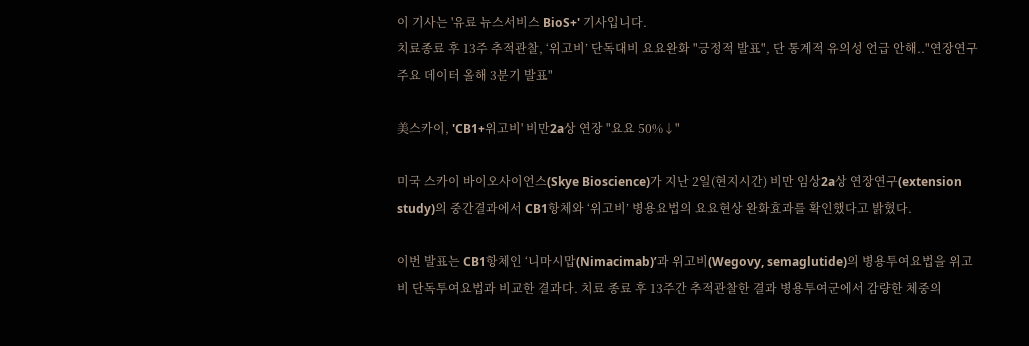이 기사는 '유료 뉴스서비스 BioS+' 기사입니다.
치료종료 후 13주 추적관찰, ‘위고비’ 단독대비 요요완화 "긍정적 발표", 단 통계적 유의성 언급 안해.."연장연구 주요 데이터 올해 3분기 발표"

美스카이, 'CB1+위고비' 비만2a상 연장 "요요 50%↓"

미국 스카이 바이오사이언스(Skye Bioscience)가 지난 2일(현지시간) 비만 임상2a상 연장연구(extension study)의 중간결과에서 CB1항체와 ‘위고비’ 병용요법의 요요현상 완화효과를 확인했다고 밝혔다.

이번 발표는 CB1항체인 ‘니마시맙(Nimacimab)’과 위고비(Wegovy, semaglutide)의 병용투여요법을 위고비 단독투여요법과 비교한 결과다. 치료 종료 후 13주간 추적관찰한 결과 병용투여군에서 감량한 체중의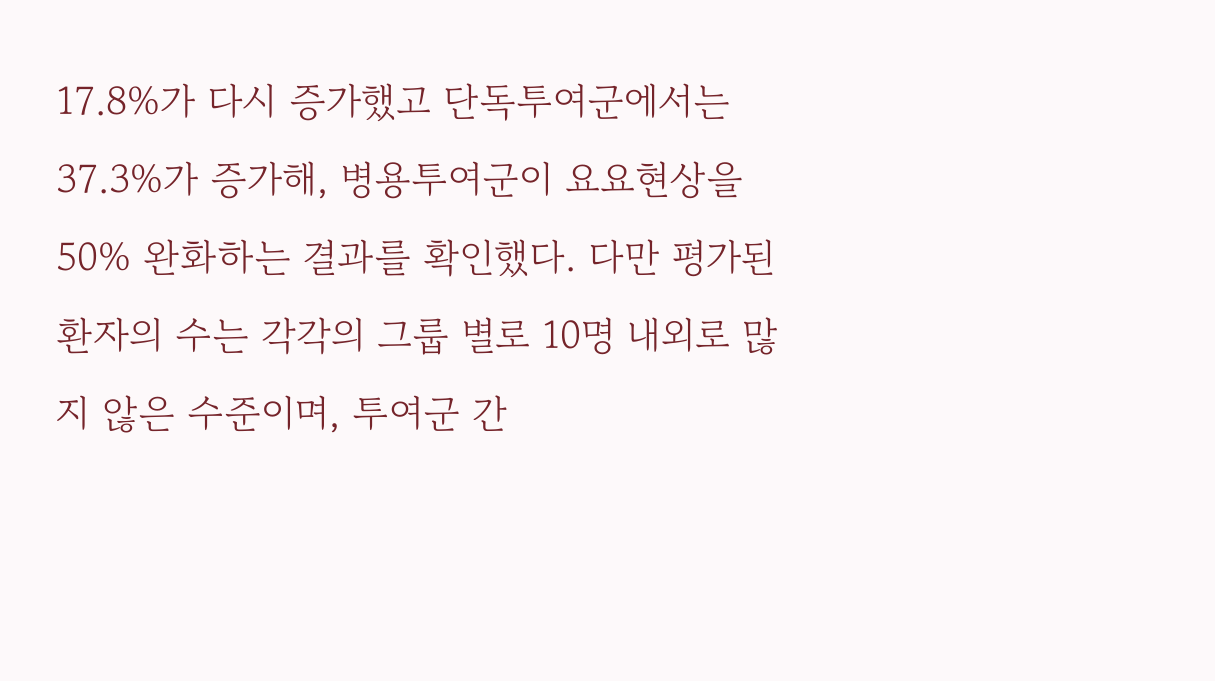17.8%가 다시 증가했고 단독투여군에서는 37.3%가 증가해, 병용투여군이 요요현상을 50% 완화하는 결과를 확인했다. 다만 평가된 환자의 수는 각각의 그룹 별로 10명 내외로 많지 않은 수준이며, 투여군 간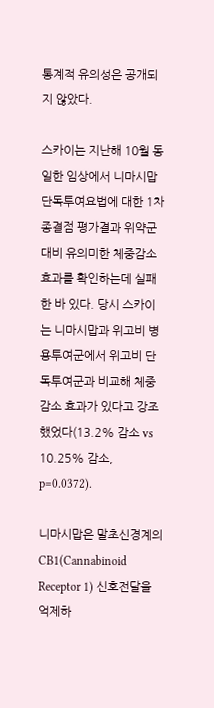통계적 유의성은 공개되지 않았다.

스카이는 지난해 10월 동일한 임상에서 니마시맙 단독투여요법에 대한 1차종결점 평가결과 위약군 대비 유의미한 체중감소 효과를 확인하는데 실패한 바 있다. 당시 스카이는 니마시맙과 위고비 병용투여군에서 위고비 단독투여군과 비교해 체중감소 효과가 있다고 강조했었다(13.2% 감소 vs 10.25% 감소, p=0.0372).

니마시맙은 말초신경계의 CB1(Cannabinoid Receptor 1) 신호전달을 억제하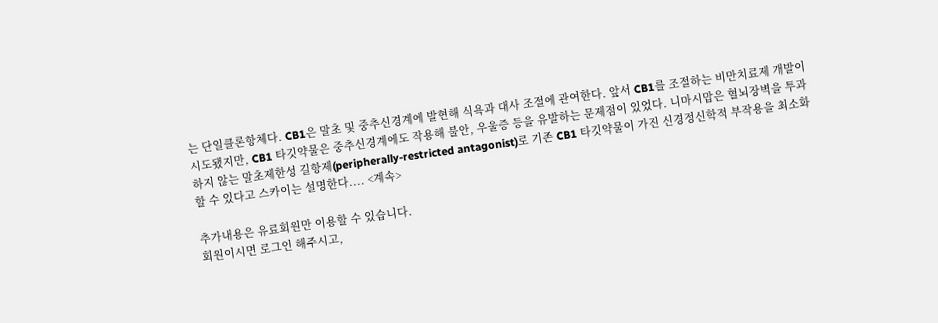는 단일클론항체다. CB1은 말초 및 중추신경계에 발현해 식욕과 대사 조절에 관여한다. 앞서 CB1를 조절하는 비만치료제 개발이 시도됐지만, CB1 타깃약물은 중추신경계에도 작용해 불안, 우울증 등을 유발하는 문제점이 있었다. 니마시맙은 혈뇌장벽을 투과하지 않는 말초제한성 길항제(peripherally-restricted antagonist)로 기존 CB1 타깃약물이 가진 신경정신학적 부작용을 최소화할 수 있다고 스카이는 설명한다.... <계속>

추가내용은 유료회원만 이용할 수 있습니다.
회원이시면 로그인 해주시고,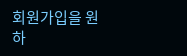회원가입을 원하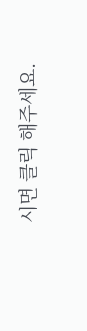시면 클릭 해주세요.